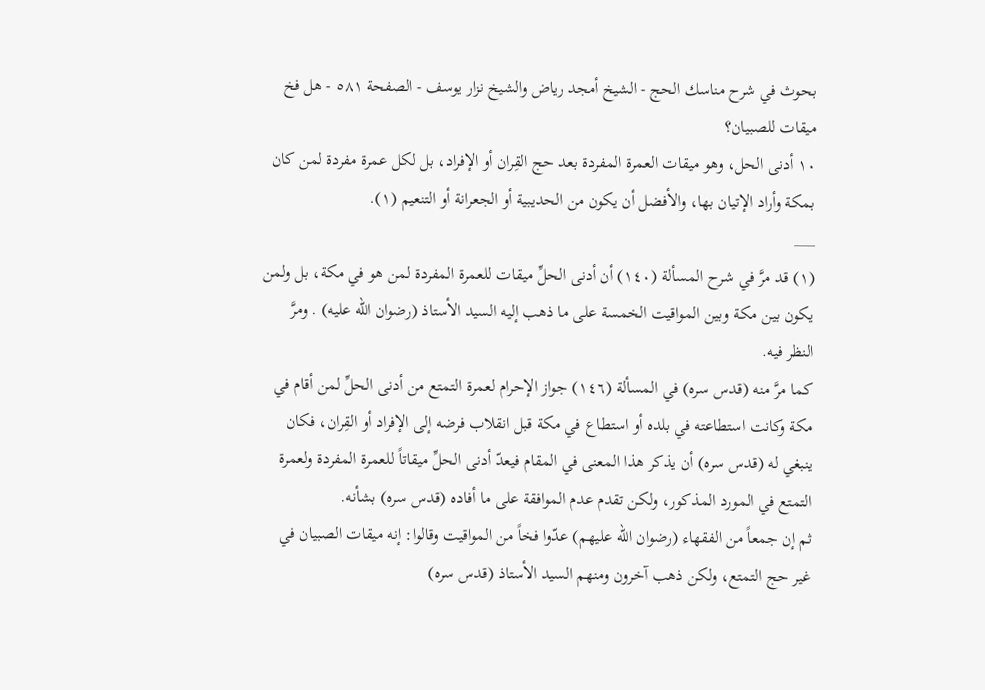بحوث في شرح مناسك الحج - الشيخ أمجد رياض والشيخ نزار يوسف - الصفحة ٥٨١ - هل فخ ميقات للصبيان؟
١٠ أدنى الحل، وهو ميقات العمرة المفردة بعد حج القِران أو الإفراد، بل لكل عمرة مفردة لمن كان بمكة وأراد الإتيان بها، والأفضل أن يكون من الحديبية أو الجعرانة أو التنعيم (١).
___
(١) قد مرَّ في شرح المسألة (١٤٠) أن أدنى الحلِّ ميقات للعمرة المفردة لمن هو في مكة، بل ولمن يكون بين مكة وبين المواقيت الخمسة على ما ذهب إليه السيد الأستاذ (رضوان الله عليه) . ومرَّ النظر فيه.
كما مرَّ منه (قدس سره) في المسألة (١٤٦) جواز الإحرام لعمرة التمتع من أدنى الحلِّ لمن أقام في مكة وكانت استطاعته في بلده أو استطاع في مكة قبل انقلاب فرضه إلى الإفراد أو القِران، فكان ينبغي له (قدس سره) أن يذكر هذا المعنى في المقام فيعدّ أدنى الحلِّ ميقاتاً للعمرة المفردة ولعمرة التمتع في المورد المذكور، ولكن تقدم عدم الموافقة على ما أفاده (قدس سره) بشأنه.
ثم إن جمعاً من الفقهاء (رضوان الله عليهم) عدّوا فخاً من المواقيت وقالوا: إنه ميقات الصبيان في غير حج التمتع، ولكن ذهب آخرون ومنهم السيد الأستاذ (قدس سره)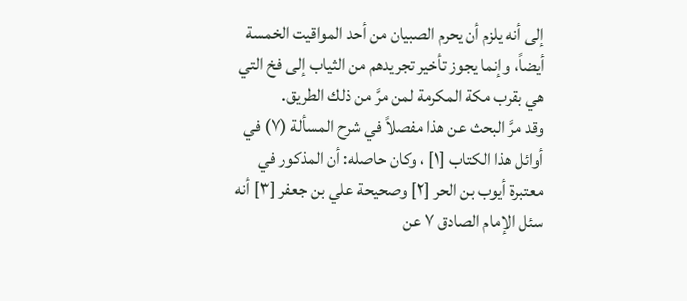إلى أنه يلزم أن يحرم الصبيان من أحد المواقيت الخمسة أيضاً، وإنما يجوز تأخير تجريدهم من الثياب إلى فخ التي هي بقرب مكة المكرمة لمن مرَّ من ذلك الطريق.
وقد مرَّ البحث عن هذا مفصلاً في شرح المسألة (٧) في أوائل هذا الكتاب [١] ، وكان حاصله: أن المذكور في معتبرة أيوب بن الحر [٢] وصحيحة علي بن جعفر [٣] أنه سئل الإمام الصادق ٧ عن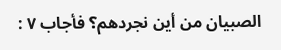الصبيان من أين نجردهم؟ فأجاب ٧ :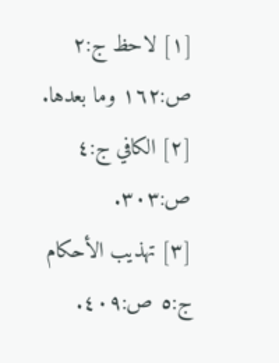[١] لاحظ ج:٢ ص:١٦٢ وما بعدها.
[٢] الكافي ج:٤ ص:٣٠٣.
[٣] تهذيب الأحكام ج:٥ ص:٤٠٩.